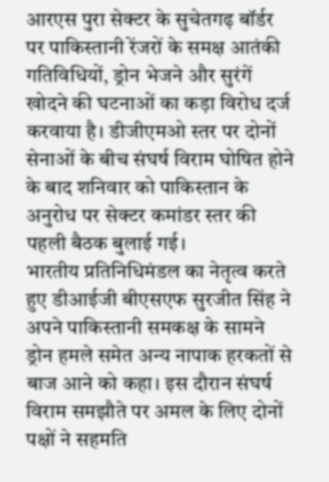आरएस पुरा सेक्टर के सुचेतगढ़ बॉर्डर पर पाकिस्तानी रेंजरों के समक्ष आतंकी गतिविधियों, ड्रोन भेजने और सुरंगें खोदने की घटनाओं का कड़ा विरोध दर्ज करवाया है। डीजीएमओ स्तर पर दोनों सेनाओं के बीच संघर्ष विराम घोषित होने के बाद शनिवार को पाकिस्तान के अनुरोध पर सेक्टर कमांडर स्तर की पहली बैठक बुलाई गई।
भारतीय प्रतिनिधिमंडल का नेतृत्व करते हुए डीआईजी बीएसएफ सुरजीत सिंह ने अपने पाकिस्तानी समकक्ष के सामने ड्रोन हमले समेत अन्य नापाक हरकतों से बाज आने को कहा। इस दौरान संघर्ष विराम समझौते पर अमल के लिए दोनों पक्षों ने सहमति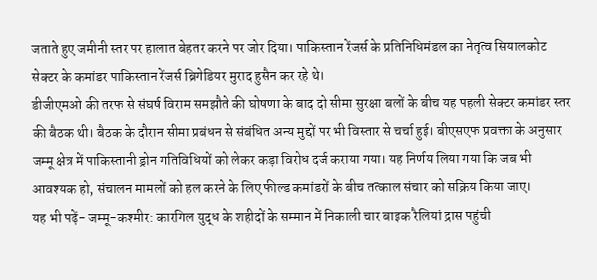जताते हुए जमीनी स्तर पर हालात बेहतर करने पर जोर दिया। पाकिस्तान रेंजर्स के प्रतिनिधिमंडल का नेतृत्व सियालकोट सेक्टर के कमांडर पाकिस्तान रेंजर्स ब्रिगेडियर मुराद हुसैन कर रहे थे।
डीजीएमओ की तरफ से संघर्ष विराम समझौते की घोषणा के बाद दो सीमा सुरक्षा बलों के बीच यह पहली सेक्टर कमांडर स्तर की बैठक थी। बैठक के दौरान सीमा प्रबंधन से संबंधित अन्य मुद्दों पर भी विस्तार से चर्चा हुई। बीएसएफ प्रवक्ता के अनुसार जम्मू क्षेत्र में पाकिस्तानी ड्रोन गतिविधियों को लेकर कड़ा विरोध दर्ज कराया गया। यह निर्णय लिया गया कि जब भी आवश्यक हो, संचालन मामलों को हल करने के लिए फील्ड कमांडरों के बीच तत्काल संचार को सक्रिय किया जाए।
यह भी पढ़ें- जम्मू-कश्मीर: कारगिल युद्ध के शहीदों के सम्मान में निकाली चार बाइक रैलियां द्रास पहुंची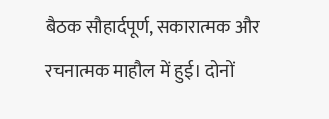बैठक सौहार्दपूर्ण, सकारात्मक और रचनात्मक माहौल में हुई। दोनों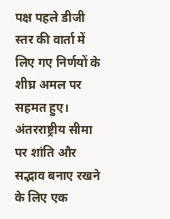पक्ष पहले डीजी स्तर की वार्ता में लिए गए निर्णयों के शीघ्र अमल पर सहमत हुए। अंतरराष्ट्रीय सीमा पर शांति और सद्भाव बनाए रखने के लिए एक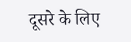दूसरे के लिए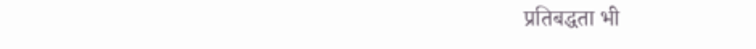प्रतिबद्धता भी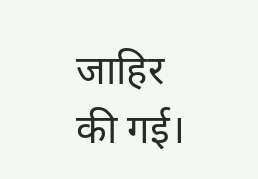जाहिर की गई।